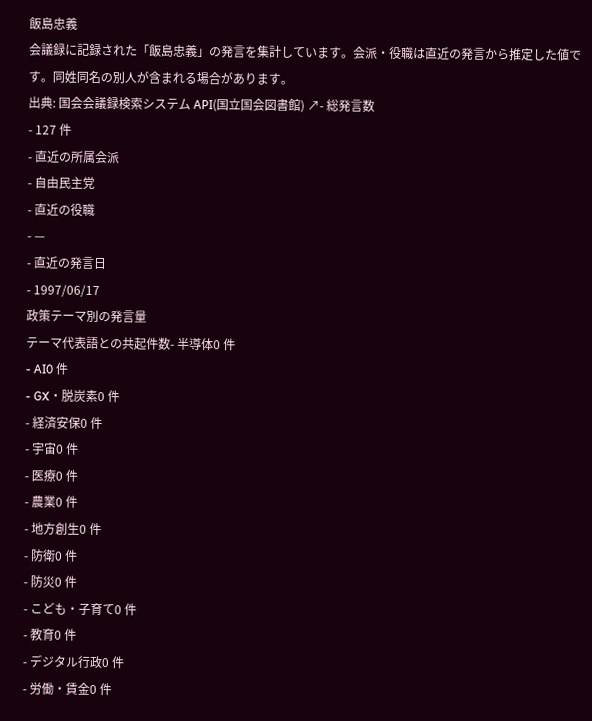飯島忠義
会議録に記録された「飯島忠義」の発言を集計しています。会派・役職は直近の発言から推定した値です。同姓同名の別人が含まれる場合があります。
出典: 国会会議録検索システム API(国立国会図書館) ↗- 総発言数
- 127 件
- 直近の所属会派
- 自由民主党
- 直近の役職
- —
- 直近の発言日
- 1997/06/17
政策テーマ別の発言量
テーマ代表語との共起件数- 半導体0 件
- AI0 件
- GX・脱炭素0 件
- 経済安保0 件
- 宇宙0 件
- 医療0 件
- 農業0 件
- 地方創生0 件
- 防衛0 件
- 防災0 件
- こども・子育て0 件
- 教育0 件
- デジタル行政0 件
- 労働・賃金0 件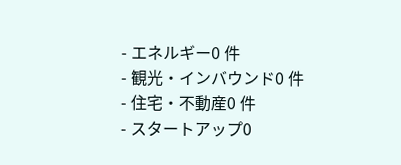- エネルギー0 件
- 観光・インバウンド0 件
- 住宅・不動産0 件
- スタートアップ0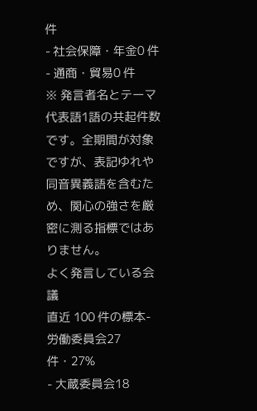件
- 社会保障・年金0 件
- 通商・貿易0 件
※ 発言者名とテーマ代表語1語の共起件数です。全期間が対象ですが、表記ゆれや 同音異義語を含むため、関心の強さを厳密に測る指標ではありません。
よく発言している会議
直近 100 件の標本- 労働委員会27 件・27%
- 大蔵委員会18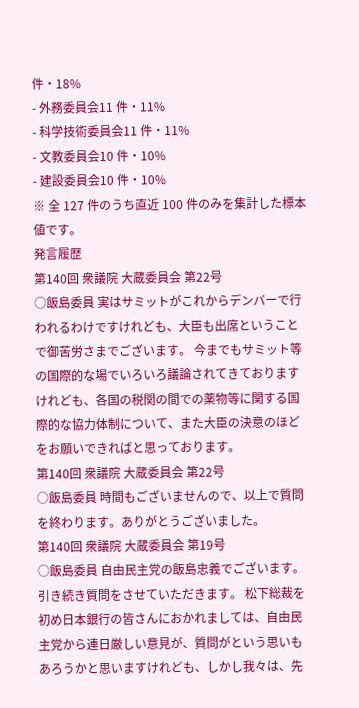件・18%
- 外務委員会11 件・11%
- 科学技術委員会11 件・11%
- 文教委員会10 件・10%
- 建設委員会10 件・10%
※ 全 127 件のうち直近 100 件のみを集計した標本値です。
発言履歴
第140回 衆議院 大蔵委員会 第22号
○飯島委員 実はサミットがこれからデンバーで行われるわけですけれども、大臣も出席ということで御苦労さまでございます。 今までもサミット等の国際的な場でいろいろ議論されてきておりますけれども、各国の税関の間での薬物等に関する国際的な協力体制について、また大臣の決意のほどをお願いできればと思っております。
第140回 衆議院 大蔵委員会 第22号
○飯島委員 時間もございませんので、以上で質問を終わります。ありがとうございました。
第140回 衆議院 大蔵委員会 第19号
○飯島委員 自由民主党の飯島忠義でございます。引き続き質問をさせていただきます。 松下総裁を初め日本銀行の皆さんにおかれましては、自由民主党から連日厳しい意見が、質問がという思いもあろうかと思いますけれども、しかし我々は、先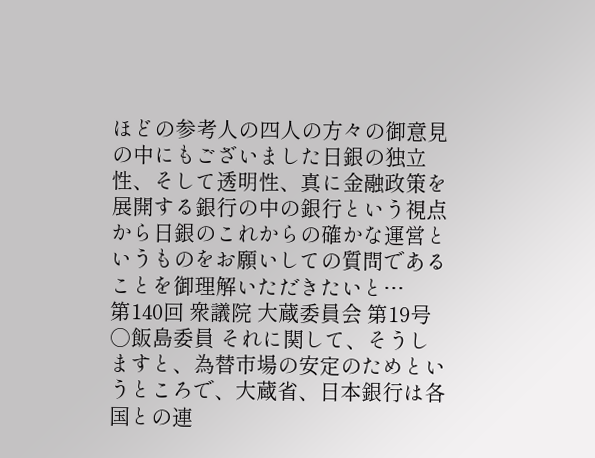ほどの参考人の四人の方々の御意見の中にもございました日銀の独立性、そして透明性、真に金融政策を展開する銀行の中の銀行という視点から日銀のこれからの確かな運営というものをお願いしての質問であることを御理解いただきたいと…
第140回 衆議院 大蔵委員会 第19号
○飯島委員 それに関して、そうしますと、為替市場の安定のためというところで、大蔵省、日本銀行は各国との連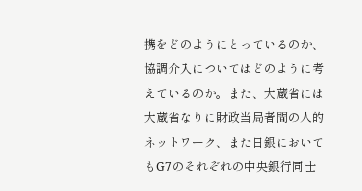携をどのようにとっているのか、協調介入についてはどのように考えているのか。また、大蔵省には大蔵省なりに財政当局者間の人的ネットワーク、また日銀においてもG7のそれぞれの中央銀行同士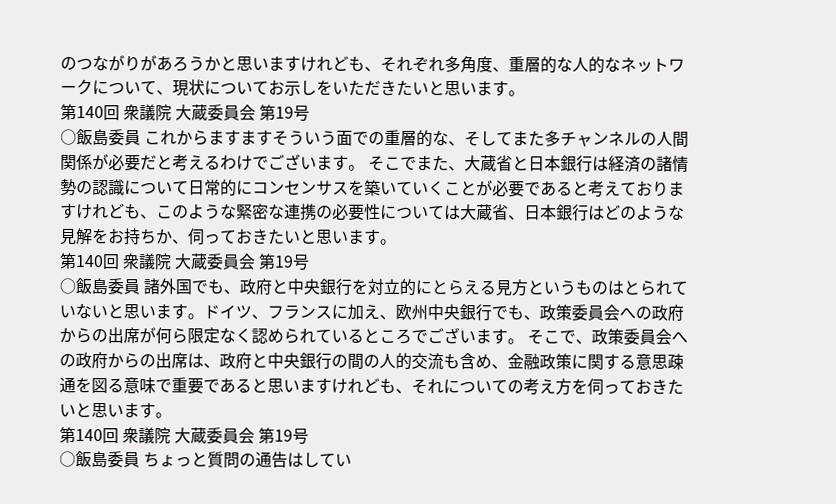のつながりがあろうかと思いますけれども、それぞれ多角度、重層的な人的なネットワークについて、現状についてお示しをいただきたいと思います。
第140回 衆議院 大蔵委員会 第19号
○飯島委員 これからますますそういう面での重層的な、そしてまた多チャンネルの人間関係が必要だと考えるわけでございます。 そこでまた、大蔵省と日本銀行は経済の諸情勢の認識について日常的にコンセンサスを築いていくことが必要であると考えておりますけれども、このような緊密な連携の必要性については大蔵省、日本銀行はどのような見解をお持ちか、伺っておきたいと思います。
第140回 衆議院 大蔵委員会 第19号
○飯島委員 諸外国でも、政府と中央銀行を対立的にとらえる見方というものはとられていないと思います。ドイツ、フランスに加え、欧州中央銀行でも、政策委員会への政府からの出席が何ら限定なく認められているところでございます。 そこで、政策委員会への政府からの出席は、政府と中央銀行の間の人的交流も含め、金融政策に関する意思疎通を図る意味で重要であると思いますけれども、それについての考え方を伺っておきたいと思います。
第140回 衆議院 大蔵委員会 第19号
○飯島委員 ちょっと質問の通告はしてい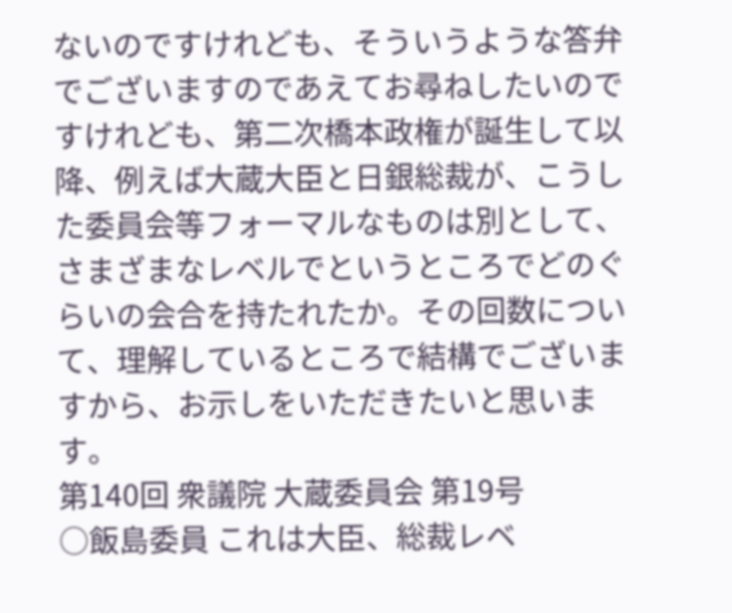ないのですけれども、そういうような答弁でございますのであえてお尋ねしたいのですけれども、第二次橋本政権が誕生して以降、例えば大蔵大臣と日銀総裁が、こうした委員会等フォーマルなものは別として、さまざまなレベルでというところでどのぐらいの会合を持たれたか。その回数について、理解しているところで結構でございますから、お示しをいただきたいと思います。
第140回 衆議院 大蔵委員会 第19号
○飯島委員 これは大臣、総裁レベ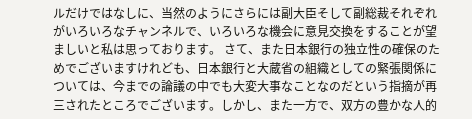ルだけではなしに、当然のようにさらには副大臣そして副総裁それぞれがいろいろなチャンネルで、いろいろな機会に意見交換をすることが望ましいと私は思っております。 さて、また日本銀行の独立性の確保のためでございますけれども、日本銀行と大蔵省の組織としての緊張関係については、今までの論議の中でも大変大事なことなのだという指摘が再三されたところでございます。しかし、また一方で、双方の豊かな人的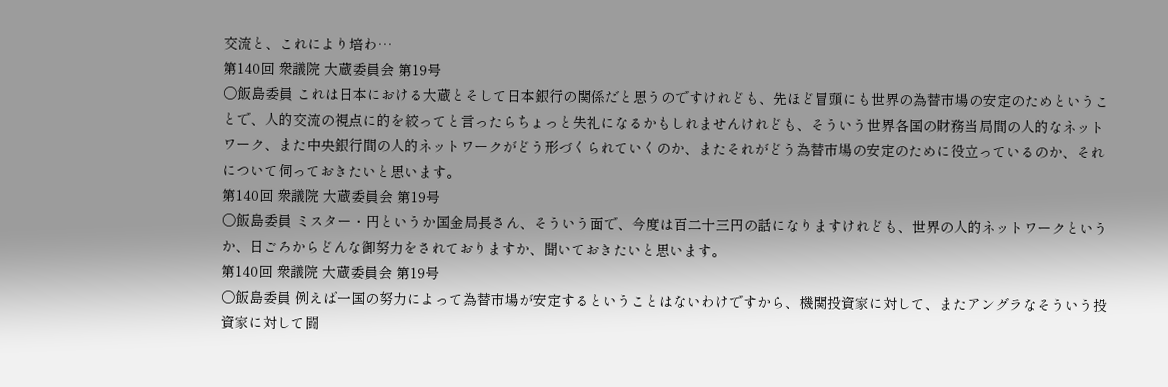交流と、これにより培わ…
第140回 衆議院 大蔵委員会 第19号
○飯島委員 これは日本における大蔵とそして日本銀行の関係だと思うのですけれども、先ほど冒頭にも世界の為替市場の安定のためということで、人的交流の視点に的を絞ってと言ったらちょっと失礼になるかもしれませんけれども、そういう世界各国の財務当局間の人的なネットワーク、また中央銀行間の人的ネットワークがどう形づくられていくのか、またそれがどう為替市場の安定のために役立っているのか、それについて伺っておきたいと思います。
第140回 衆議院 大蔵委員会 第19号
○飯島委員 ミスター・円というか国金局長さん、そういう面で、今度は百二十三円の話になりますけれども、世界の人的ネットワークというか、日ごろからどんな御努力をされておりますか、聞いておきたいと思います。
第140回 衆議院 大蔵委員会 第19号
○飯島委員 例えば一国の努力によって為替市場が安定するということはないわけですから、機関投資家に対して、またアングラなそういう投資家に対して闘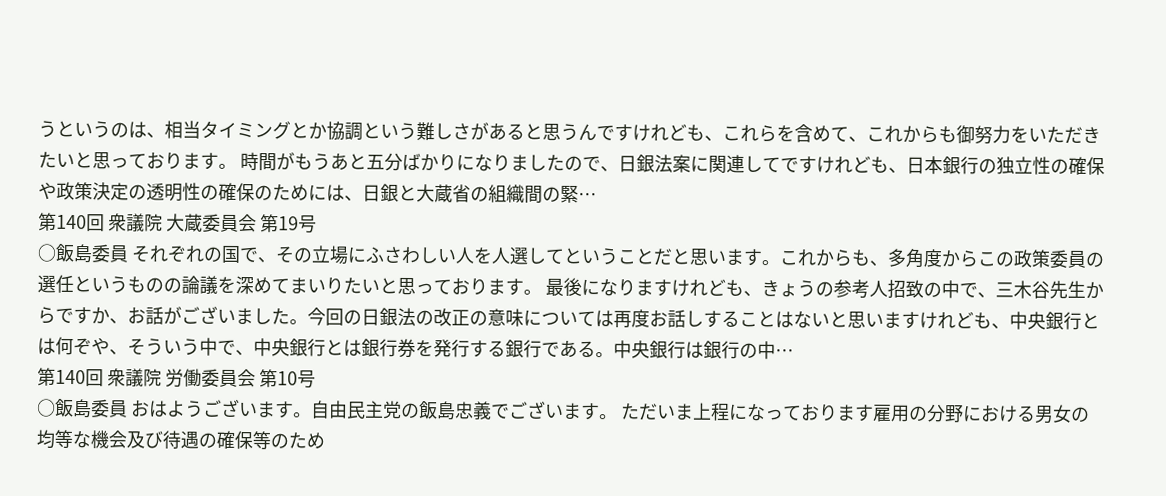うというのは、相当タイミングとか協調という難しさがあると思うんですけれども、これらを含めて、これからも御努力をいただきたいと思っております。 時間がもうあと五分ばかりになりましたので、日銀法案に関連してですけれども、日本銀行の独立性の確保や政策決定の透明性の確保のためには、日銀と大蔵省の組織間の緊…
第140回 衆議院 大蔵委員会 第19号
○飯島委員 それぞれの国で、その立場にふさわしい人を人選してということだと思います。これからも、多角度からこの政策委員の選任というものの論議を深めてまいりたいと思っております。 最後になりますけれども、きょうの参考人招致の中で、三木谷先生からですか、お話がございました。今回の日銀法の改正の意味については再度お話しすることはないと思いますけれども、中央銀行とは何ぞや、そういう中で、中央銀行とは銀行券を発行する銀行である。中央銀行は銀行の中…
第140回 衆議院 労働委員会 第10号
○飯島委員 おはようございます。自由民主党の飯島忠義でございます。 ただいま上程になっております雇用の分野における男女の均等な機会及び待遇の確保等のため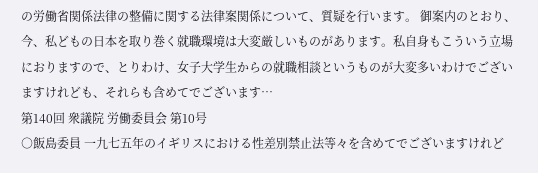の労働省関係法律の整備に関する法律案関係について、質疑を行います。 御案内のとおり、今、私どもの日本を取り巻く就職環境は大変厳しいものがあります。私自身もこういう立場におりますので、とりわけ、女子大学生からの就職相談というものが大変多いわけでございますけれども、それらも含めてでございます…
第140回 衆議院 労働委員会 第10号
○飯島委員 一九七五年のイギリスにおける性差別禁止法等々を含めてでございますけれど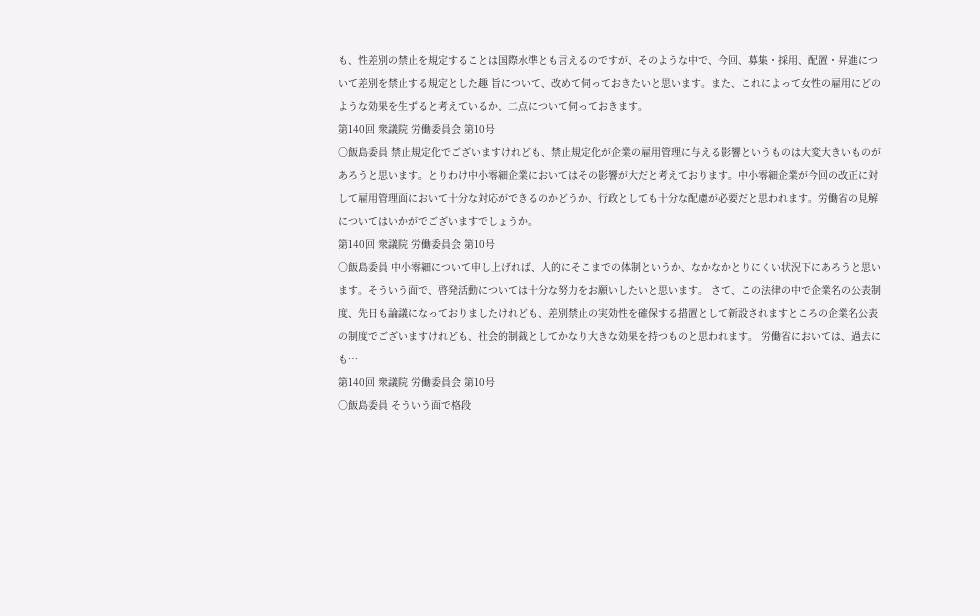も、性差別の禁止を規定することは国際水準とも言えるのですが、そのような中で、今回、募集・採用、配置・昇進について差別を禁止する規定とした趣 旨について、改めて伺っておきたいと思います。また、これによって女性の雇用にどのような効果を生ずると考えているか、二点について伺っておきます。
第140回 衆議院 労働委員会 第10号
○飯島委員 禁止規定化でございますけれども、禁止規定化が企業の雇用管理に与える影響というものは大変大きいものがあろうと思います。とりわけ中小零細企業においてはその影響が大だと考えております。中小零細企業が今回の改正に対して雇用管理面において十分な対応ができるのかどうか、行政としても十分な配慮が必要だと思われます。労働省の見解についてはいかがでございますでしょうか。
第140回 衆議院 労働委員会 第10号
○飯島委員 中小零細について申し上げれば、人的にそこまでの体制というか、なかなかとりにくい状況下にあろうと思います。そういう面で、啓発活動については十分な努力をお願いしたいと思います。 さて、この法律の中で企業名の公表制度、先日も論議になっておりましたけれども、差別禁止の実効性を確保する措置として新設されますところの企業名公表の制度でございますけれども、社会的制裁としてかなり大きな効果を持つものと思われます。 労働省においては、過去にも…
第140回 衆議院 労働委員会 第10号
○飯島委員 そういう面で格段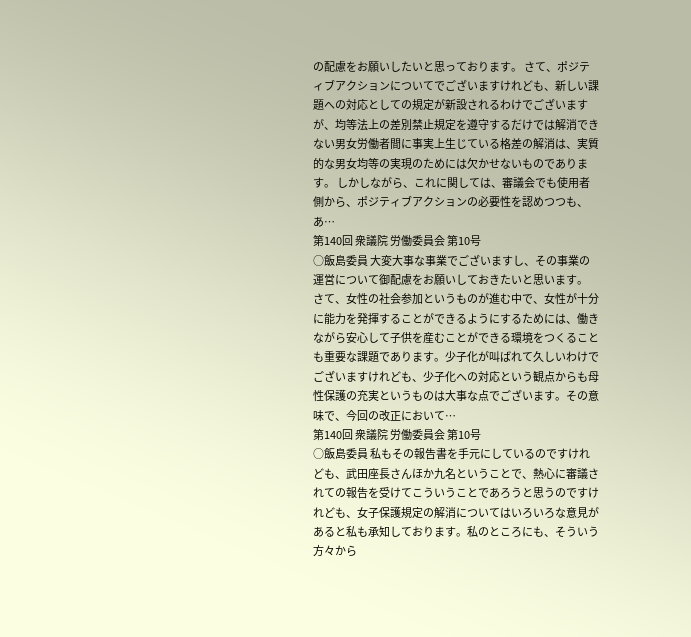の配慮をお願いしたいと思っております。 さて、ポジティブアクションについてでございますけれども、新しい課題への対応としての規定が新設されるわけでございますが、均等法上の差別禁止規定を遵守するだけでは解消できない男女労働者間に事実上生じている格差の解消は、実質的な男女均等の実現のためには欠かせないものであります。 しかしながら、これに関しては、審議会でも使用者側から、ポジティブアクションの必要性を認めつつも、あ…
第140回 衆議院 労働委員会 第10号
○飯島委員 大変大事な事業でございますし、その事業の運営について御配慮をお願いしておきたいと思います。 さて、女性の社会参加というものが進む中で、女性が十分に能力を発揮することができるようにするためには、働きながら安心して子供を産むことができる環境をつくることも重要な課題であります。少子化が叫ばれて久しいわけでございますけれども、少子化への対応という観点からも母性保護の充実というものは大事な点でございます。その意味で、今回の改正において…
第140回 衆議院 労働委員会 第10号
○飯島委員 私もその報告書を手元にしているのですけれども、武田座長さんほか九名ということで、熱心に審議されての報告を受けてこういうことであろうと思うのですけれども、女子保護規定の解消についてはいろいろな意見があると私も承知しております。私のところにも、そういう方々から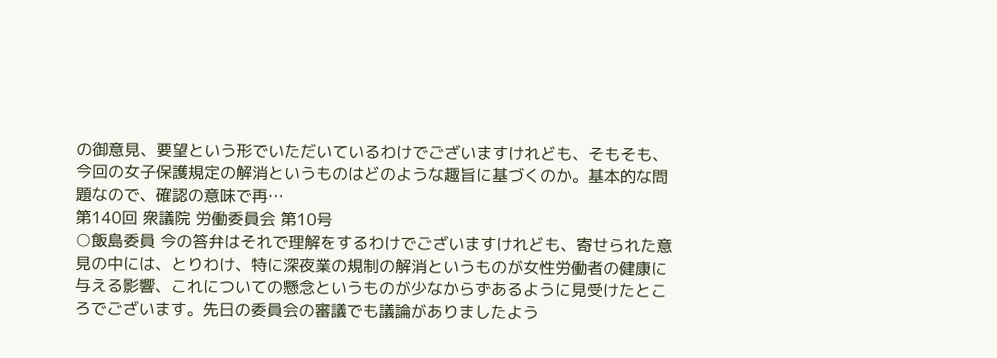の御意見、要望という形でいただいているわけでございますけれども、そもそも、今回の女子保護規定の解消というものはどのような趣旨に基づくのか。基本的な問題なので、確認の意味で再…
第140回 衆議院 労働委員会 第10号
○飯島委員 今の答弁はそれで理解をするわけでございますけれども、寄せられた意見の中には、とりわけ、特に深夜業の規制の解消というものが女性労働者の健康に与える影響、これについての懸念というものが少なからずあるように見受けたところでございます。先日の委員会の審議でも議論がありましたよう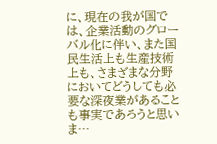に、現在の我が国では、企業活動のグローバル化に伴い、また国民生活上も生産技術上も、さまざまな分野においてどうしても必要な深夜業があることも事実であろうと思いま…